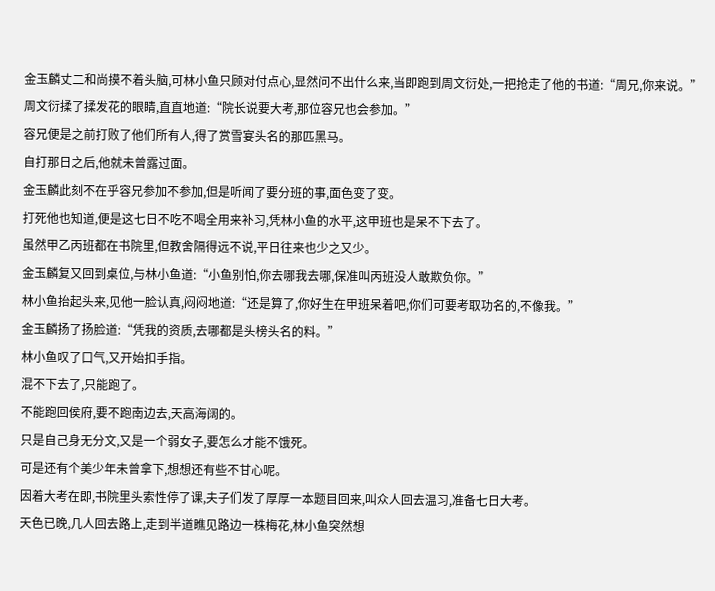金玉麟丈二和尚摸不着头脑,可林小鱼只顾对付点心,显然问不出什么来,当即跑到周文衍处,一把抢走了他的书道:“周兄,你来说。”
周文衍揉了揉发花的眼睛,直直地道:“院长说要大考,那位容兄也会参加。”
容兄便是之前打败了他们所有人,得了赏雪宴头名的那匹黑马。
自打那日之后,他就未曾露过面。
金玉麟此刻不在乎容兄参加不参加,但是听闻了要分班的事,面色变了变。
打死他也知道,便是这七日不吃不喝全用来补习,凭林小鱼的水平,这甲班也是呆不下去了。
虽然甲乙丙班都在书院里,但教舍隔得远不说,平日往来也少之又少。
金玉麟复又回到桌位,与林小鱼道:“小鱼别怕,你去哪我去哪,保准叫丙班没人敢欺负你。”
林小鱼抬起头来,见他一脸认真,闷闷地道:“还是算了,你好生在甲班呆着吧,你们可要考取功名的,不像我。”
金玉麟扬了扬脸道:“凭我的资质,去哪都是头榜头名的料。”
林小鱼叹了口气,又开始扣手指。
混不下去了,只能跑了。
不能跑回侯府,要不跑南边去,天高海阔的。
只是自己身无分文,又是一个弱女子,要怎么才能不饿死。
可是还有个美少年未曾拿下,想想还有些不甘心呢。
因着大考在即,书院里头索性停了课,夫子们发了厚厚一本题目回来,叫众人回去温习,准备七日大考。
天色已晚,几人回去路上,走到半道瞧见路边一株梅花,林小鱼突然想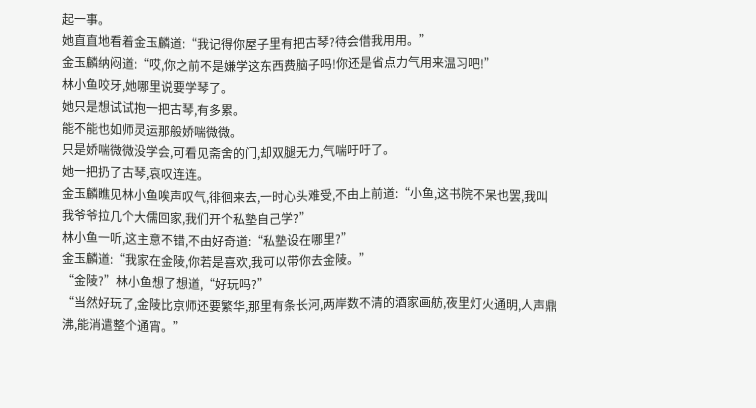起一事。
她直直地看着金玉麟道:“我记得你屋子里有把古琴?待会借我用用。”
金玉麟纳闷道:“哎,你之前不是嫌学这东西费脑子吗!你还是省点力气用来温习吧!”
林小鱼咬牙,她哪里说要学琴了。
她只是想试试抱一把古琴,有多累。
能不能也如师灵运那般娇喘微微。
只是娇喘微微没学会,可看见斋舍的门,却双腿无力,气喘吁吁了。
她一把扔了古琴,哀叹连连。
金玉麟瞧见林小鱼唉声叹气,徘徊来去,一时心头难受,不由上前道:“小鱼,这书院不呆也罢,我叫我爷爷拉几个大儒回家,我们开个私塾自己学?”
林小鱼一听,这主意不错,不由好奇道:“私塾设在哪里?”
金玉麟道:“我家在金陵,你若是喜欢,我可以带你去金陵。”
“金陵?”林小鱼想了想道,“好玩吗?”
“当然好玩了,金陵比京师还要繁华,那里有条长河,两岸数不清的酒家画舫,夜里灯火通明,人声鼎沸,能消遣整个通宵。”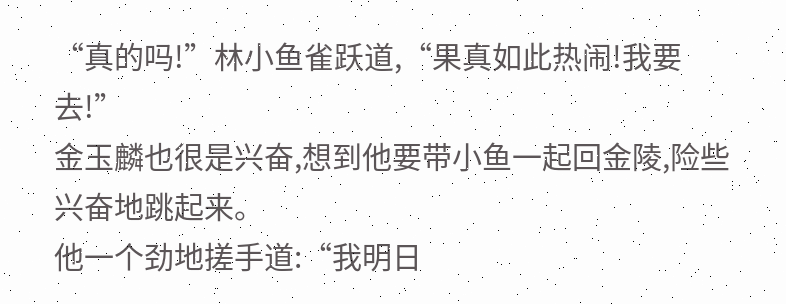“真的吗!”林小鱼雀跃道,“果真如此热闹!我要去!”
金玉麟也很是兴奋,想到他要带小鱼一起回金陵,险些兴奋地跳起来。
他一个劲地搓手道:“我明日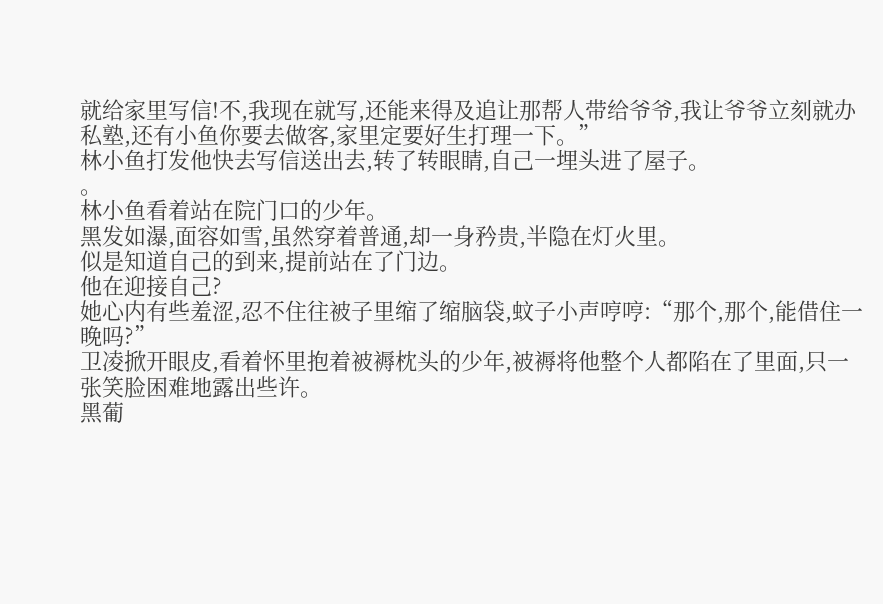就给家里写信!不,我现在就写,还能来得及追让那帮人带给爷爷,我让爷爷立刻就办私塾,还有小鱼你要去做客,家里定要好生打理一下。”
林小鱼打发他快去写信送出去,转了转眼睛,自己一埋头进了屋子。
。
林小鱼看着站在院门口的少年。
黑发如瀑,面容如雪,虽然穿着普通,却一身矜贵,半隐在灯火里。
似是知道自己的到来,提前站在了门边。
他在迎接自己?
她心内有些羞涩,忍不住往被子里缩了缩脑袋,蚊子小声哼哼:“那个,那个,能借住一晚吗?”
卫凌掀开眼皮,看着怀里抱着被褥枕头的少年,被褥将他整个人都陷在了里面,只一张笑脸困难地露出些许。
黑葡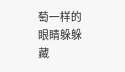萄一样的眼睛躲躲藏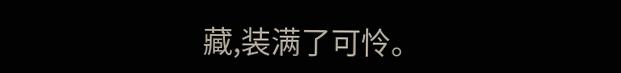藏,装满了可怜。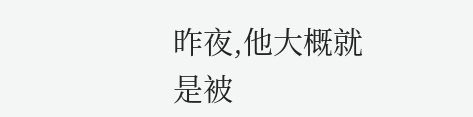昨夜,他大概就是被